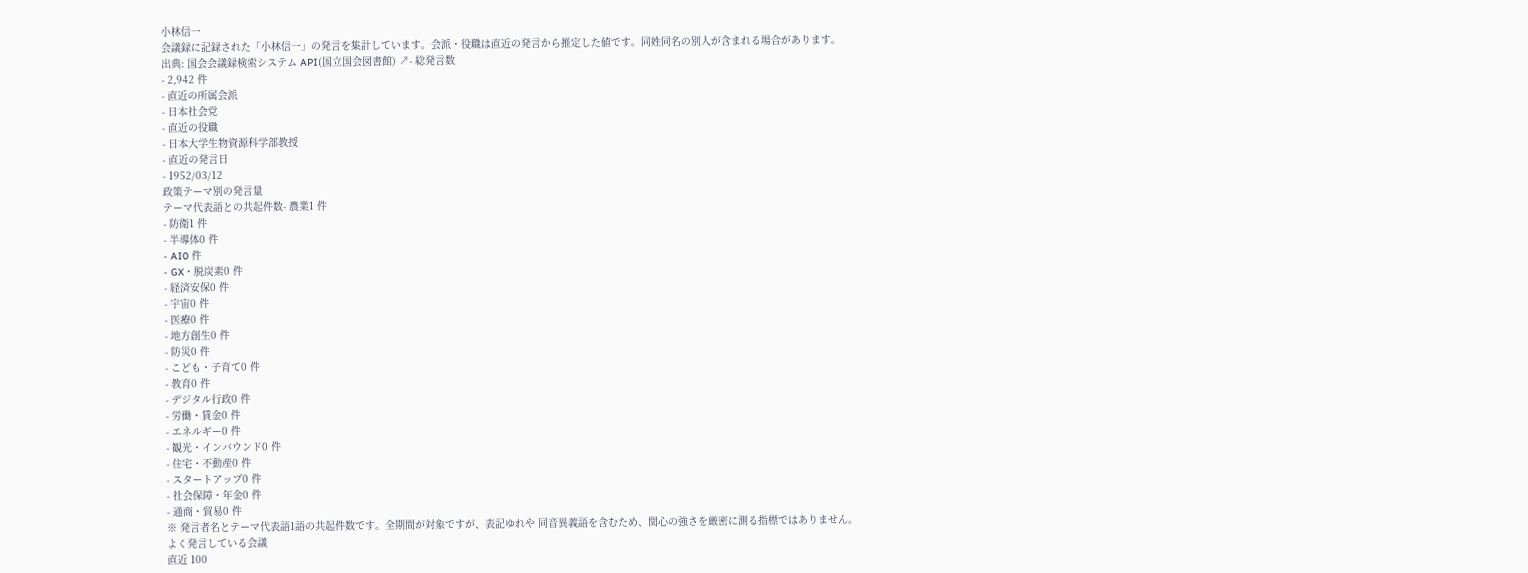小林信一
会議録に記録された「小林信一」の発言を集計しています。会派・役職は直近の発言から推定した値です。同姓同名の別人が含まれる場合があります。
出典: 国会会議録検索システム API(国立国会図書館) ↗- 総発言数
- 2,942 件
- 直近の所属会派
- 日本社会党
- 直近の役職
- 日本大学生物資源科学部教授
- 直近の発言日
- 1952/03/12
政策テーマ別の発言量
テーマ代表語との共起件数- 農業1 件
- 防衛1 件
- 半導体0 件
- AI0 件
- GX・脱炭素0 件
- 経済安保0 件
- 宇宙0 件
- 医療0 件
- 地方創生0 件
- 防災0 件
- こども・子育て0 件
- 教育0 件
- デジタル行政0 件
- 労働・賃金0 件
- エネルギー0 件
- 観光・インバウンド0 件
- 住宅・不動産0 件
- スタートアップ0 件
- 社会保障・年金0 件
- 通商・貿易0 件
※ 発言者名とテーマ代表語1語の共起件数です。全期間が対象ですが、表記ゆれや 同音異義語を含むため、関心の強さを厳密に測る指標ではありません。
よく発言している会議
直近 100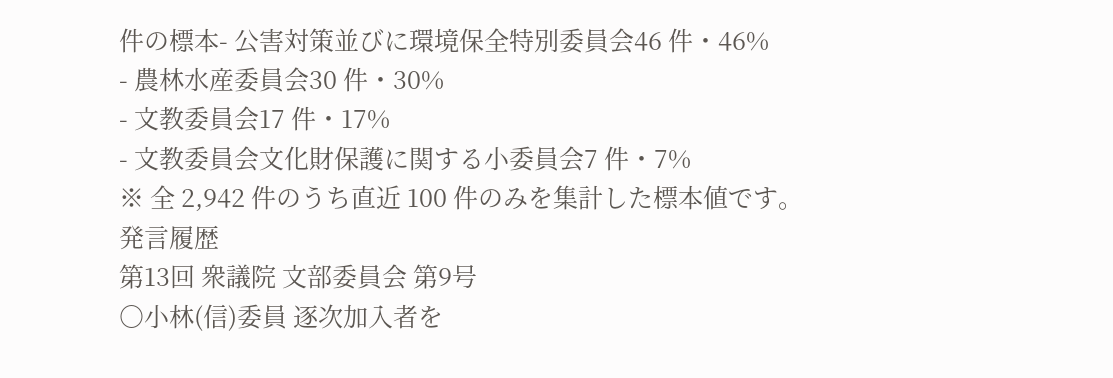件の標本- 公害対策並びに環境保全特別委員会46 件・46%
- 農林水産委員会30 件・30%
- 文教委員会17 件・17%
- 文教委員会文化財保護に関する小委員会7 件・7%
※ 全 2,942 件のうち直近 100 件のみを集計した標本値です。
発言履歴
第13回 衆議院 文部委員会 第9号
○小林(信)委員 逐次加入者を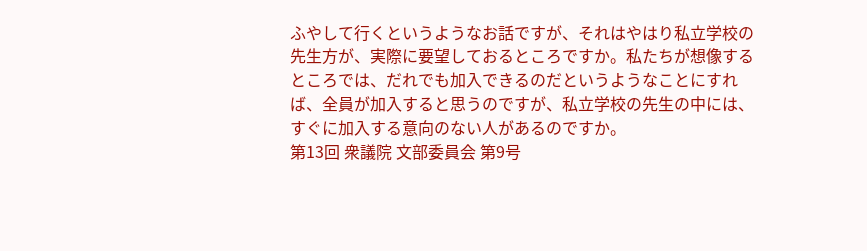ふやして行くというようなお話ですが、それはやはり私立学校の先生方が、実際に要望しておるところですか。私たちが想像するところでは、だれでも加入できるのだというようなことにすれば、全員が加入すると思うのですが、私立学校の先生の中には、すぐに加入する意向のない人があるのですか。
第13回 衆議院 文部委員会 第9号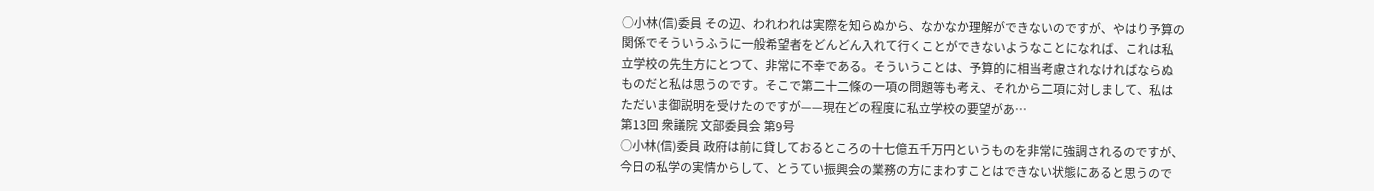○小林(信)委員 その辺、われわれは実際を知らぬから、なかなか理解ができないのですが、やはり予算の関係でそういうふうに一般希望者をどんどん入れて行くことができないようなことになれば、これは私立学校の先生方にとつて、非常に不幸である。そういうことは、予算的に相当考慮されなければならぬものだと私は思うのです。そこで第二十二條の一項の問題等も考え、それから二項に対しまして、私はただいま御説明を受けたのですが——現在どの程度に私立学校の要望があ…
第13回 衆議院 文部委員会 第9号
○小林(信)委員 政府は前に貸しておるところの十七億五千万円というものを非常に強調されるのですが、今日の私学の実情からして、とうてい振興会の業務の方にまわすことはできない状態にあると思うので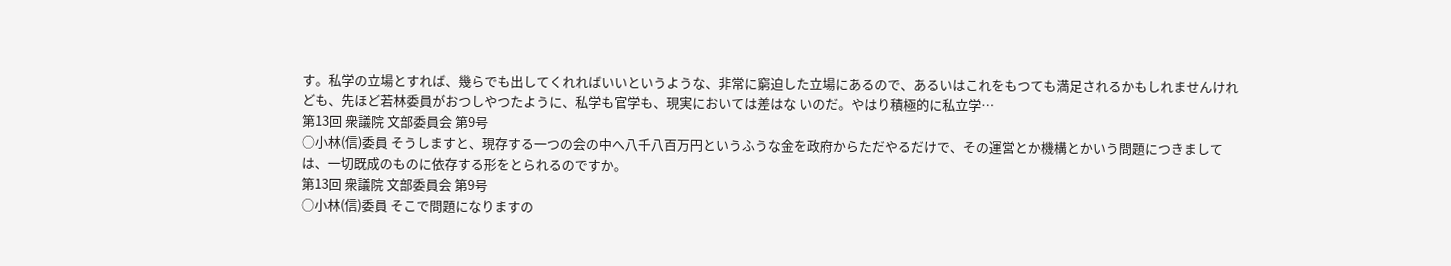す。私学の立場とすれば、幾らでも出してくれればいいというような、非常に窮迫した立場にあるので、あるいはこれをもつても満足されるかもしれませんけれども、先ほど若林委員がおつしやつたように、私学も官学も、現実においては差はな いのだ。やはり積極的に私立学…
第13回 衆議院 文部委員会 第9号
○小林(信)委員 そうしますと、現存する一つの会の中へ八千八百万円というふうな金を政府からただやるだけで、その運営とか機構とかいう問題につきましては、一切既成のものに依存する形をとられるのですか。
第13回 衆議院 文部委員会 第9号
○小林(信)委員 そこで問題になりますの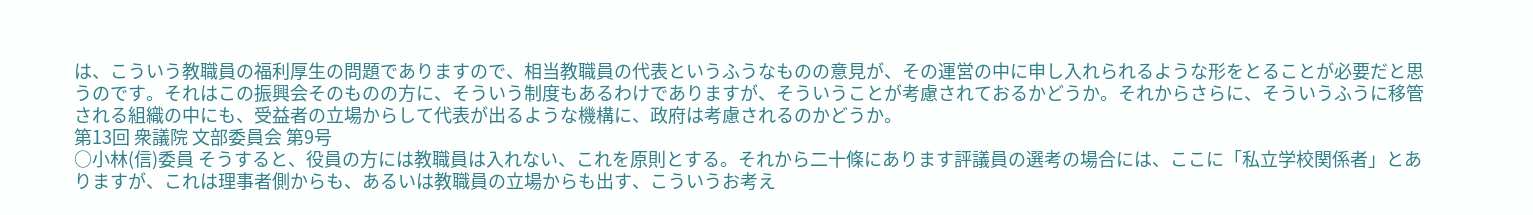は、こういう教職員の福利厚生の問題でありますので、相当教職員の代表というふうなものの意見が、その運営の中に申し入れられるような形をとることが必要だと思うのです。それはこの振興会そのものの方に、そういう制度もあるわけでありますが、そういうことが考慮されておるかどうか。それからさらに、そういうふうに移管される組織の中にも、受益者の立場からして代表が出るような機構に、政府は考慮されるのかどうか。
第13回 衆議院 文部委員会 第9号
○小林(信)委員 そうすると、役員の方には教職員は入れない、これを原則とする。それから二十條にあります評議員の選考の場合には、ここに「私立学校関係者」とありますが、これは理事者側からも、あるいは教職員の立場からも出す、こういうお考え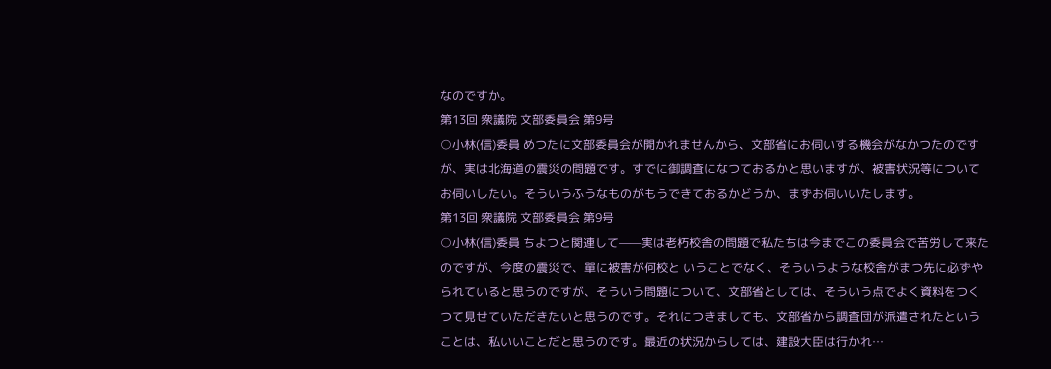なのですか。
第13回 衆議院 文部委員会 第9号
○小林(信)委員 めつたに文部委員会が開かれませんから、文部省にお伺いする機会がなかつたのですが、実は北海道の震災の問題です。すでに御調査になつておるかと思いますが、被害状況等についてお伺いしたい。そういうふうなものがもうできておるかどうか、まずお伺いいたします。
第13回 衆議院 文部委員会 第9号
○小林(信)委員 ちよつと関連して——実は老朽校舎の問題で私たちは今までこの委員会で苦労して来たのですが、今度の震災で、單に被害が何校と いうことでなく、そういうような校舎がまつ先に必ずやられていると思うのですが、そういう問題について、文部省としては、そういう点でよく資料をつくつて見せていただきたいと思うのです。それにつきましても、文部省から調査団が派遣されたということは、私いいことだと思うのです。最近の状況からしては、建設大臣は行かれ…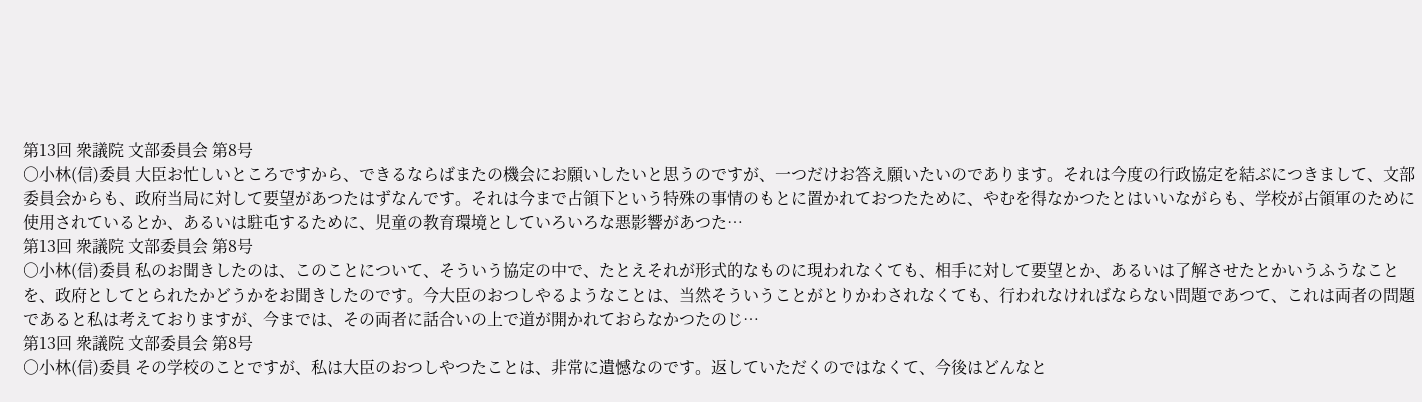第13回 衆議院 文部委員会 第8号
○小林(信)委員 大臣お忙しいところですから、できるならばまたの機会にお願いしたいと思うのですが、一つだけお答え願いたいのであります。それは今度の行政協定を結ぶにつきまして、文部委員会からも、政府当局に対して要望があつたはずなんです。それは今まで占領下という特殊の事情のもとに置かれておつたために、やむを得なかつたとはいいながらも、学校が占領軍のために使用されているとか、あるいは駐屯するために、児童の教育環境としていろいろな悪影響があつた…
第13回 衆議院 文部委員会 第8号
○小林(信)委員 私のお聞きしたのは、このことについて、そういう協定の中で、たとえそれが形式的なものに現われなくても、相手に対して要望とか、あるいは了解させたとかいうふうなことを、政府としてとられたかどうかをお聞きしたのです。今大臣のおつしやるようなことは、当然そういうことがとりかわされなくても、行われなければならない問題であつて、これは両者の問題であると私は考えておりますが、今までは、その両者に話合いの上で道が開かれておらなかつたのじ…
第13回 衆議院 文部委員会 第8号
○小林(信)委員 その学校のことですが、私は大臣のおつしやつたことは、非常に遺憾なのです。返していただくのではなくて、今後はどんなと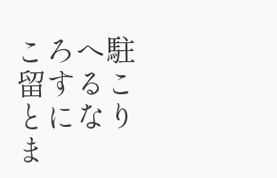ころへ駐留することになりま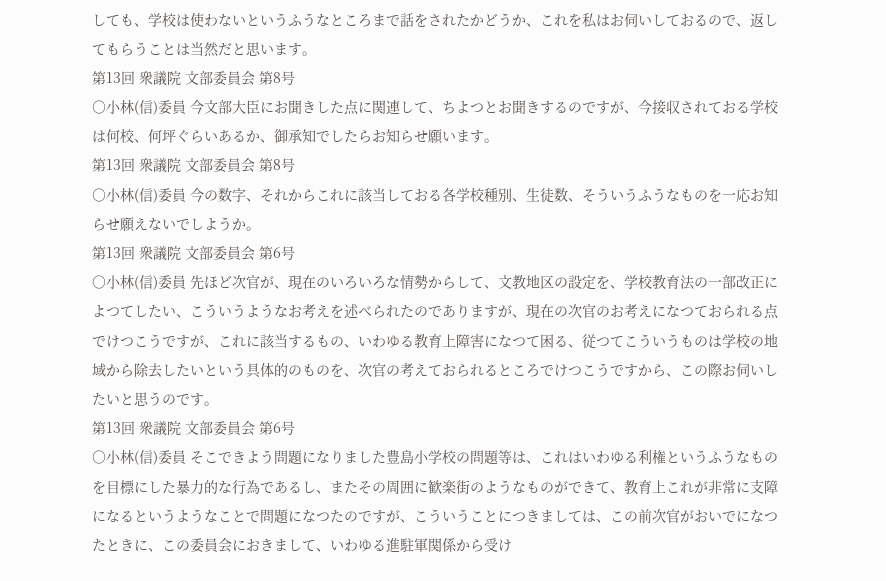しても、学校は使わないというふうなところまで話をされたかどうか、これを私はお伺いしておるので、返してもらうことは当然だと思います。
第13回 衆議院 文部委員会 第8号
○小林(信)委員 今文部大臣にお聞きした点に関連して、ちよつとお聞きするのですが、今接収されておる学校は何校、何坪ぐらいあるか、御承知でしたらお知らせ願います。
第13回 衆議院 文部委員会 第8号
○小林(信)委員 今の数字、それからこれに該当しておる各学校種別、生徒数、そういうふうなものを一応お知らせ願えないでしようか。
第13回 衆議院 文部委員会 第6号
○小林(信)委員 先ほど次官が、現在のいろいろな情勢からして、文教地区の設定を、学校教育法の一部改正によつてしたい、こういうようなお考えを述べられたのでありますが、現在の次官のお考えになつておられる点でけつこうですが、これに該当するもの、いわゆる教育上障害になつて困る、従つてこういうものは学校の地域から除去したいという具体的のものを、次官の考えておられるところでけつこうですから、この際お伺いしたいと思うのです。
第13回 衆議院 文部委員会 第6号
○小林(信)委員 そこできよう問題になりました豊島小学校の問題等は、これはいわゆる利権というふうなものを目標にした暴力的な行為であるし、またその周囲に歓楽街のようなものができて、教育上これが非常に支障になるというようなことで問題になつたのですが、こういうことにつきましては、この前次官がおいでになつたときに、この委員会におきまして、いわゆる進駐軍関係から受け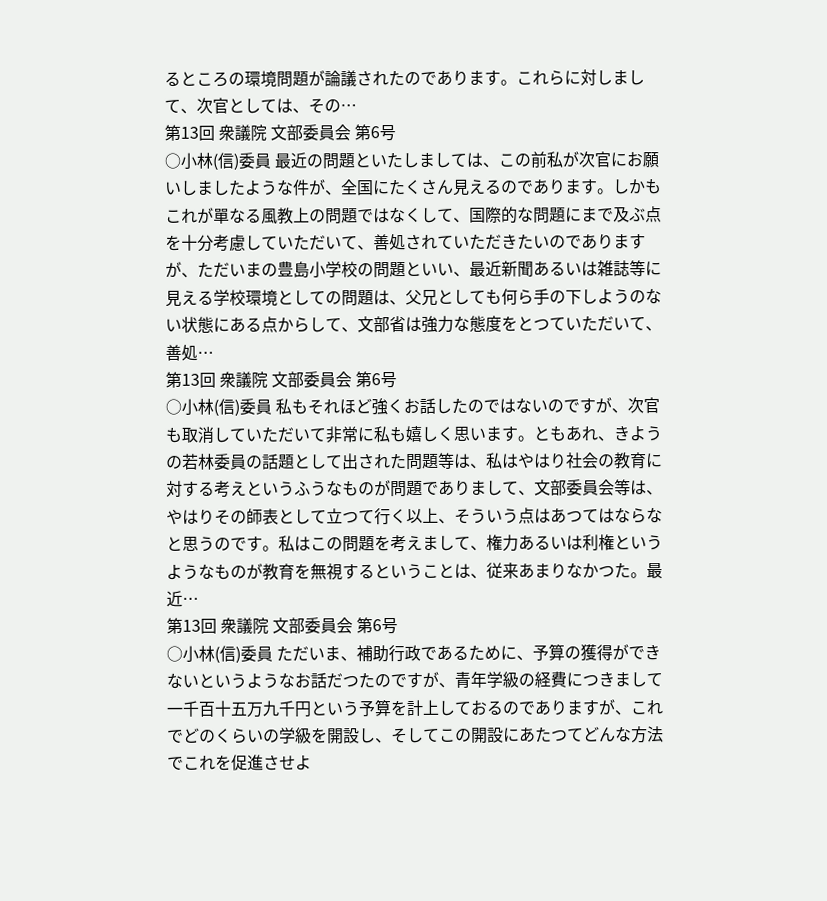るところの環境問題が論議されたのであります。これらに対しまして、次官としては、その…
第13回 衆議院 文部委員会 第6号
○小林(信)委員 最近の問題といたしましては、この前私が次官にお願いしましたような件が、全国にたくさん見えるのであります。しかもこれが單なる風教上の問題ではなくして、国際的な問題にまで及ぶ点を十分考慮していただいて、善処されていただきたいのでありますが、ただいまの豊島小学校の問題といい、最近新聞あるいは雑誌等に見える学校環境としての問題は、父兄としても何ら手の下しようのない状態にある点からして、文部省は強力な態度をとつていただいて、善処…
第13回 衆議院 文部委員会 第6号
○小林(信)委員 私もそれほど強くお話したのではないのですが、次官も取消していただいて非常に私も嬉しく思います。ともあれ、きようの若林委員の話題として出された問題等は、私はやはり社会の教育に対する考えというふうなものが問題でありまして、文部委員会等は、やはりその師表として立つて行く以上、そういう点はあつてはならなと思うのです。私はこの問題を考えまして、権力あるいは利権というようなものが教育を無視するということは、従来あまりなかつた。最近…
第13回 衆議院 文部委員会 第6号
○小林(信)委員 ただいま、補助行政であるために、予算の獲得ができないというようなお話だつたのですが、青年学級の経費につきまして一千百十五万九千円という予算を計上しておるのでありますが、これでどのくらいの学級を開設し、そしてこの開設にあたつてどんな方法でこれを促進させよ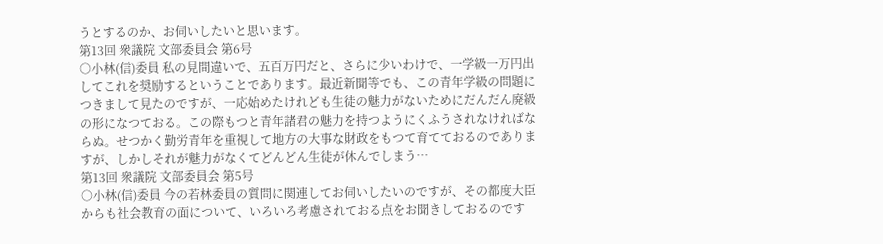うとするのか、お伺いしたいと思います。
第13回 衆議院 文部委員会 第6号
○小林(信)委員 私の見間違いで、五百万円だと、さらに少いわけで、一学級一万円出してこれを奨励するということであります。最近新聞等でも、この青年学級の問題につきまして見たのですが、一応始めたけれども生徒の魅力がないためにだんだん廃級の形になつておる。この際もつと青年諸君の魅力を持つようにくふうされなければならぬ。せつかく勤労青年を重視して地方の大事な財政をもつて育てておるのでありますが、しかしそれが魅力がなくてどんどん生徒が休んでしまう…
第13回 衆議院 文部委員会 第5号
○小林(信)委員 今の若林委員の質問に関連してお伺いしたいのですが、その都度大臣からも社会教育の面について、いろいろ考慮されておる点をお聞きしておるのです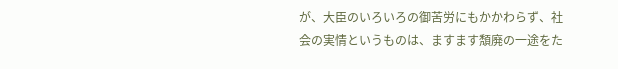が、大臣のいろいろの御苦労にもかかわらず、社会の実情というものは、ますます頽廃の一途をた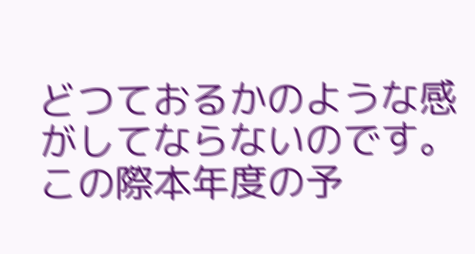どつておるかのような感がしてならないのです。この際本年度の予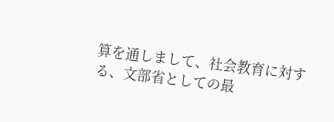算を通しまして、社会教育に対する、文部省としての最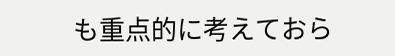も重点的に考えておら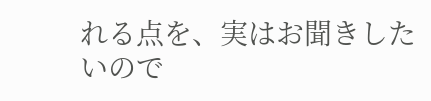れる点を、実はお聞きしたいので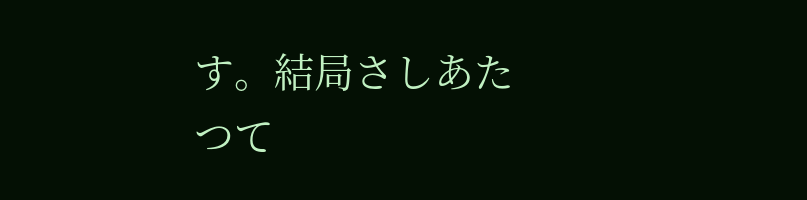す。結局さしあたつて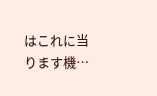はこれに当ります機…